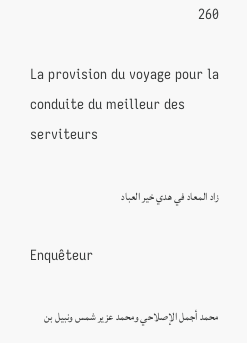260

La provision du voyage pour la conduite du meilleur des serviteurs

زاد المعاد في هدي خير العباد

Enquêteur

محمد أجمل الإصلاحي ومحمد عزير شمس ونبيل بن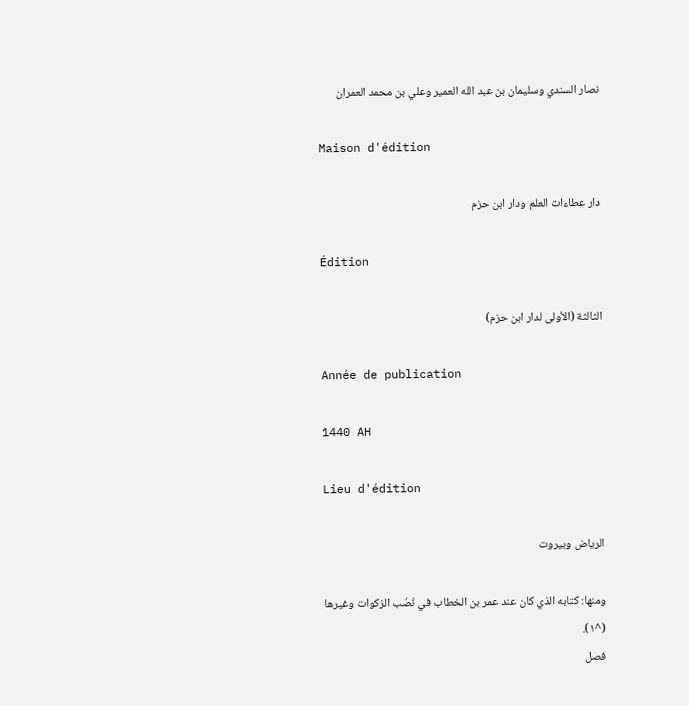نصار السندي وسليمان بن عبد الله العمير وعلي بن محمد العمران

Maison d'édition

دار عطاءات العلم ودار ابن حزم

Édition

الثالثة (الأولى لدار ابن حزم)

Année de publication

1440 AH

Lieu d'édition

الرياض وبيروت

ومنها: كتابه الذي كان عند عمر بن الخطاب في نُصُب الزكوات وغيرها (^١).
فصل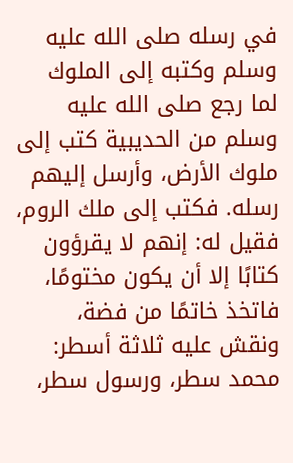في رسله صلى الله عليه وسلم وكتبه إلى الملوك
لما رجع صلى الله عليه وسلم من الحديبية كتب إلى ملوك الأرض، وأرسل إليهم رسله. فكتب إلى ملك الروم، فقيل له: إنهم لا يقرؤون كتابًا إلا أن يكون مختومًا، فاتخذ خاتمًا من فضة، ونقش عليه ثلاثة أسطر: محمد سطر، ورسول سطر،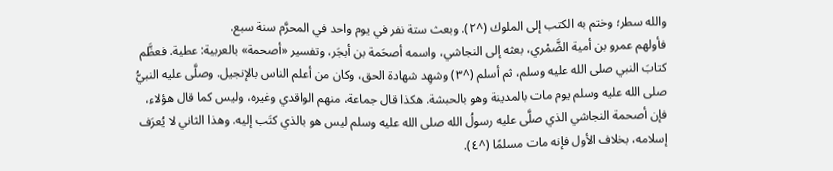والله سطر؛ وختم به الكتب إلى الملوك (^٢). وبعث ستة نفر في يوم واحد في المحرَّم سنة سبع.
فأولهم عمرو بن أمية الضَّمْري، بعثه إلى النجاشي، واسمه أصحَمة بن أبجَر، وتفسير «أصحمة» بالعربية: عطية. فعظَّم كتابَ النبي صلى الله عليه وسلم، ثم أسلم (^٣) وشهِد شهادة الحق، وكان من أعلم الناس بالإنجيل. وصلَّى عليه النبيُّ صلى الله عليه وسلم يوم مات بالمدينة وهو بالحبشة. هكذا قال جماعة، منهم الواقدي وغيره، وليس كما قال هؤلاء، فإن أصحمة النجاشي الذي صلَّى عليه رسولُ الله صلى الله عليه وسلم ليس هو بالذي كتَب إليه. وهذا الثاني لا يُعرَف إسلامه، بخلاف الأول فإنه مات مسلمًا (^٤).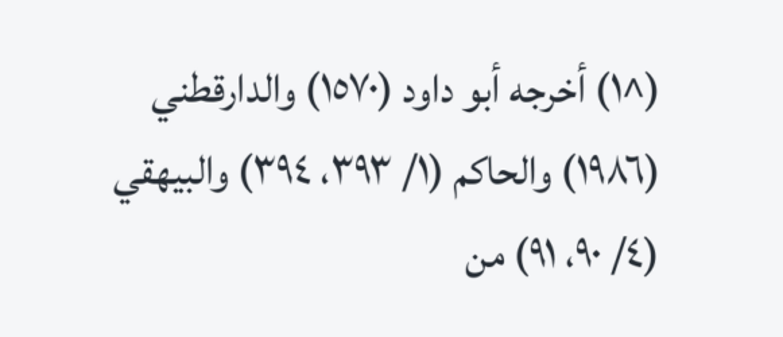(^١) أخرجه أبو داود (١٥٧٠) والدارقطني (١٩٨٦) والحاكم (١/ ٣٩٣، ٣٩٤) والبيهقي (٤/ ٩٠، ٩١) من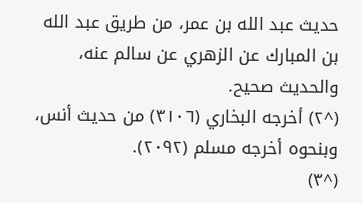حديث عبد الله بن عمر، من طريق عبد الله بن المبارك عن الزهري عن سالم عنه، والحديث صحيح.
(^٢) أخرجه البخاري (٣١٠٦) من حديث أنس، وبنحوه أخرجه مسلم (٢٠٩٢).
(^٣)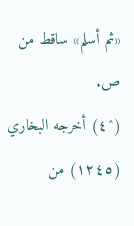«ثم أسلم» ساقط من ص.
(^٤) أخرجه البخاري (١٢٤٥) من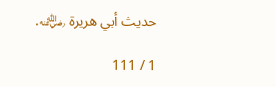حديث أبي هريرة ﵁.

1 / 111